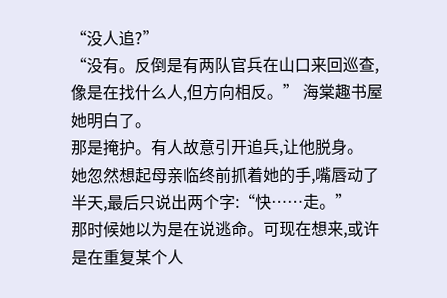“没人追?”
“没有。反倒是有两队官兵在山口来回巡查,像是在找什么人,但方向相反。” 海棠趣书屋
她明白了。
那是掩护。有人故意引开追兵,让他脱身。
她忽然想起母亲临终前抓着她的手,嘴唇动了半天,最后只说出两个字:“快……走。”
那时候她以为是在说逃命。可现在想来,或许是在重复某个人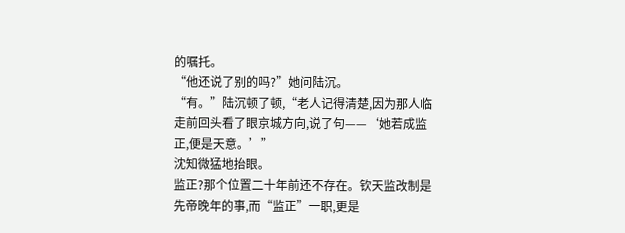的嘱托。
“他还说了别的吗?”她问陆沉。
“有。”陆沉顿了顿,“老人记得清楚,因为那人临走前回头看了眼京城方向,说了句——‘她若成监正,便是天意。’”
沈知微猛地抬眼。
监正?那个位置二十年前还不存在。钦天监改制是先帝晚年的事,而“监正”一职,更是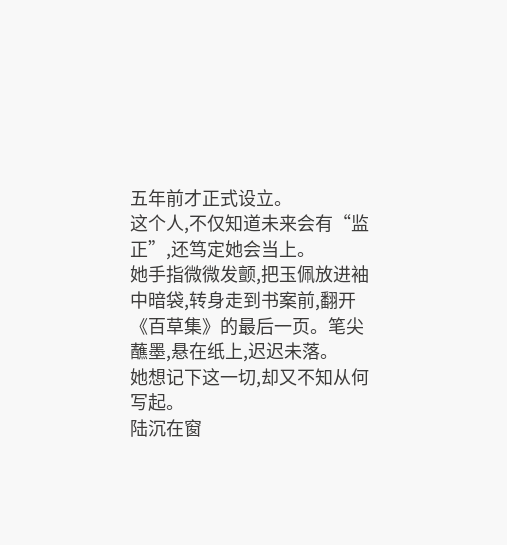五年前才正式设立。
这个人,不仅知道未来会有“监正”,还笃定她会当上。
她手指微微发颤,把玉佩放进袖中暗袋,转身走到书案前,翻开《百草集》的最后一页。笔尖蘸墨,悬在纸上,迟迟未落。
她想记下这一切,却又不知从何写起。
陆沉在窗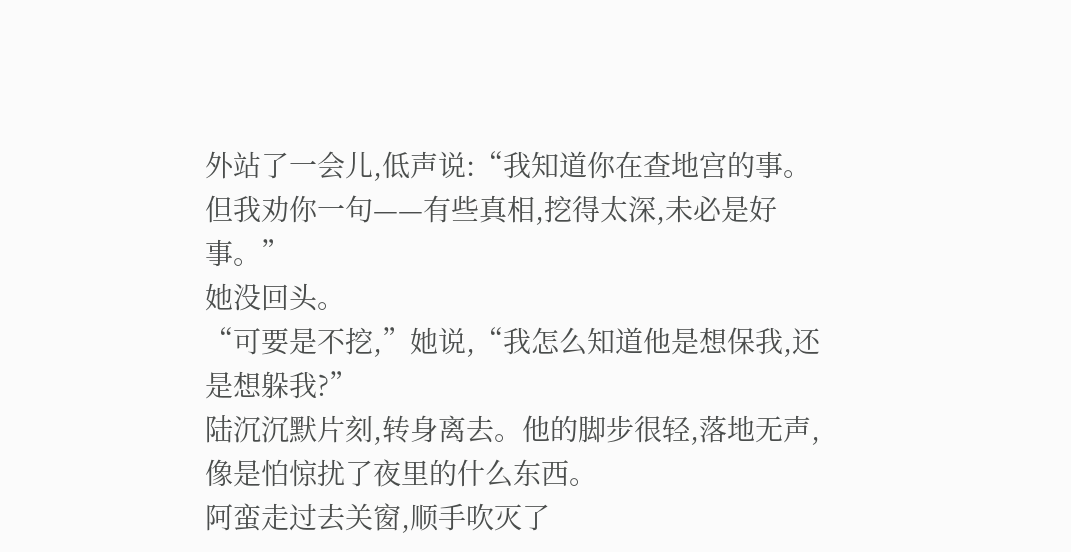外站了一会儿,低声说:“我知道你在查地宫的事。但我劝你一句——有些真相,挖得太深,未必是好事。”
她没回头。
“可要是不挖,”她说,“我怎么知道他是想保我,还是想躲我?”
陆沉沉默片刻,转身离去。他的脚步很轻,落地无声,像是怕惊扰了夜里的什么东西。
阿蛮走过去关窗,顺手吹灭了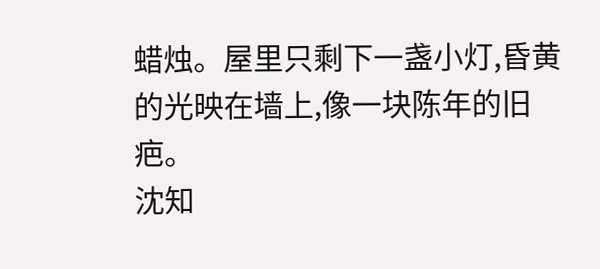蜡烛。屋里只剩下一盏小灯,昏黄的光映在墙上,像一块陈年的旧疤。
沈知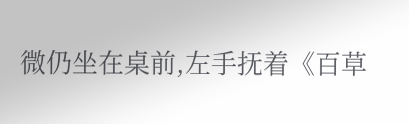微仍坐在桌前,左手抚着《百草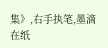集》,右手执笔,墨滴在纸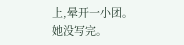上,晕开一小团。
她没写完。